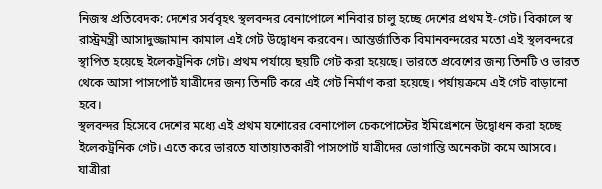নিজস্ব প্রতিবেদক: দেশের সর্ববৃহৎ স্থলবন্দর বেনাপোলে শনিবার চালু হচ্ছে দেশের প্রথম ই-গেট। বিকালে স্ব রাস্ট্রমন্ত্রী আসাদুজ্জামান কামাল এই গেট উদ্বোধন করবেন। আন্তর্জাতিক বিমানবন্দরের মতো এই স্থলবন্দরে স্থাপিত হয়েছে ইলেকট্রনিক গেট। প্রথম পর্যায়ে ছয়টি গেট করা হয়েছে। ভারতে প্রবেশের জন্য তিনটি ও ভারত থেকে আসা পাসপোর্ট যাত্রীদের জন্য তিনটি করে এই গেট নির্মাণ করা হয়েছে। পর্যায়ক্রমে এই গেট বাড়ানো হবে।
স্থলবন্দর হিসেবে দেশের মধ্যে এই প্রথম যশোরের বেনাপোল চেকপোস্টের ইমিগ্রেশনে উদ্বোধন করা হচ্ছে ইলেকট্রনিক গেট। এতে করে ভারতে যাতায়াতকারী পাসপোর্ট যাত্রীদের ভোগান্তি অনেকটা কমে আসবে। যাত্রীরা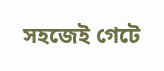সহজেই গেটে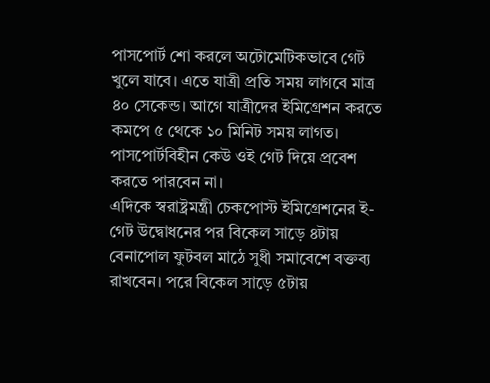পাসপোর্ট শো করলে অটোমেটিকভাবে গেট খুলে যাবে। এতে যাত্রী প্রতি সময় লাগবে মাত্র ৪০ সেকেন্ড। আগে যাত্রীদের ইমিগ্রেশন করতে কমপে ৫ থেকে ১০ মিনিট সময় লাগত। পাসপোর্টবিহীন কেউ ওই গেট দিয়ে প্রবেশ করতে পারবেন না।
এদিকে স্বরাষ্ট্রমন্ত্রী চেকপোস্ট ইমিগ্রেশনের ই-গেট উদ্বোধনের পর বিকেল সাড়ে ৪টায় বেনাপোল ফুটবল মাঠে সুধী সমাবেশে বক্তব্য রাখবেন। পরে বিকেল সাড়ে ৫টায়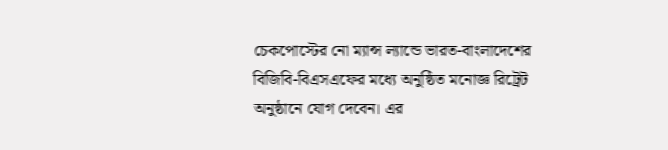চেকপোস্টের নো ম্যান্স ল্যান্ডে ভারত-বাংলাদেশের বিজিবি-বিএসএফের মধ্যে অনুষ্ঠিত মনোজ্ঞ রিট্রেট অনুষ্ঠানে যোগ দেবেন। এর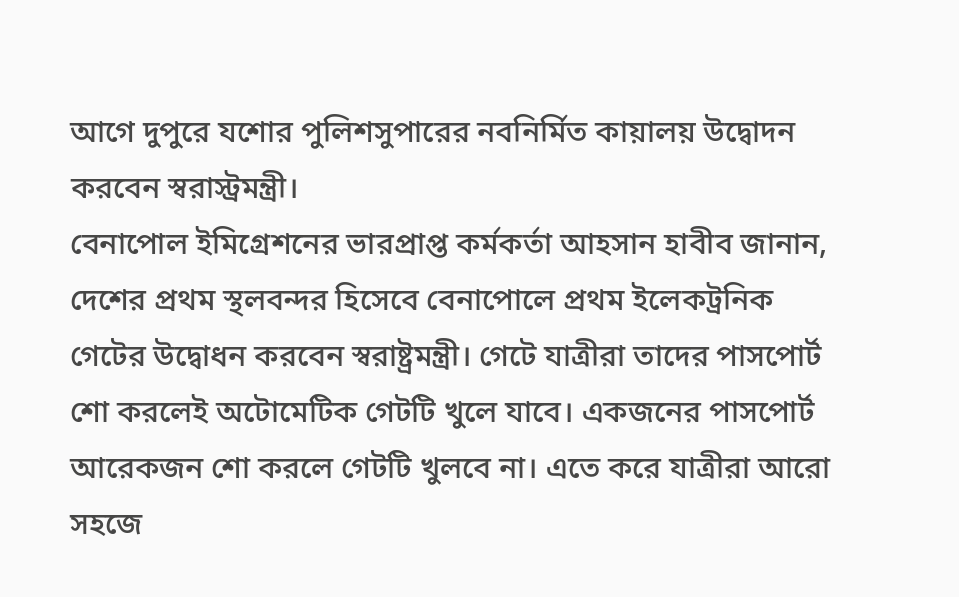আগে দুপুরে যশোর পুলিশসুপারের নবনির্মিত কায়ালয় উদ্বোদন করবেন স্বরাস্ট্রমন্ত্রী।
বেনাপোল ইমিগ্রেশনের ভারপ্রাপ্ত কর্মকর্তা আহসান হাবীব জানান, দেশের প্রথম স্থলবন্দর হিসেবে বেনাপোলে প্রথম ইলেকট্রনিক গেটের উদ্বোধন করবেন স্বরাষ্ট্রমন্ত্রী। গেটে যাত্রীরা তাদের পাসপোর্ট শো করলেই অটোমেটিক গেটটি খুলে যাবে। একজনের পাসপোর্ট আরেকজন শো করলে গেটটি খুলবে না। এতে করে যাত্রীরা আরো সহজে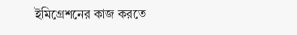ইমিগ্রেশনের কাজ করতে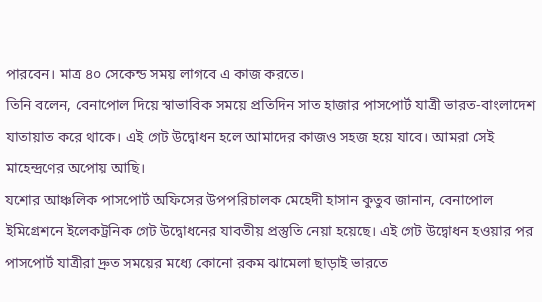পারবেন। মাত্র ৪০ সেকেন্ড সময় লাগবে এ কাজ করতে।
তিনি বলেন, বেনাপোল দিয়ে স্বাভাবিক সময়ে প্রতিদিন সাত হাজার পাসপোর্ট যাত্রী ভারত-বাংলাদেশ যাতায়াত করে থাকে। এই গেট উদ্বোধন হলে আমাদের কাজও সহজ হয়ে যাবে। আমরা সেই মাহেন্দ্রণের অপোয় আছি।
যশোর আঞ্চলিক পাসপোর্ট অফিসের উপপরিচালক মেহেদী হাসান কুতুব জানান, বেনাপোল ইমিগ্রেশনে ইলেকট্রনিক গেট উদ্বোধনের যাবতীয় প্রস্তুতি নেয়া হয়েছে। এই গেট উদ্বোধন হওয়ার পর পাসপোর্ট যাত্রীরা দ্রুত সময়ের মধ্যে কোনো রকম ঝামেলা ছাড়াই ভারতে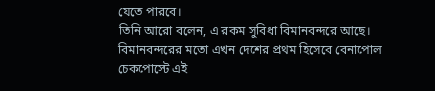যেতে পারবে।
তিনি আরো বলেন, এ রকম সুবিধা বিমানবন্দরে আছে। বিমানবন্দরের মতো এখন দেশের প্রথম হিসেবে বেনাপোল চেকপোস্টে এই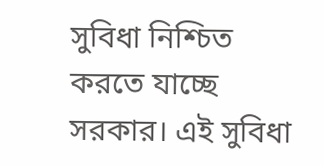সুবিধা নিশ্চিত করতে যাচ্ছে সরকার। এই সুবিধা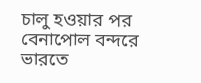চালু হওয়ার পর বেনাপোল বন্দরে ভারতে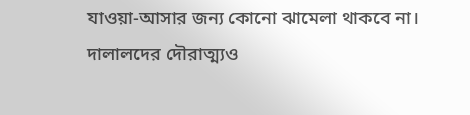যাওয়া-আসার জন্য কোনো ঝামেলা থাকবে না। দালালদের দৌরাত্ম্যও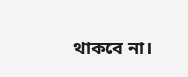থাকবে না।